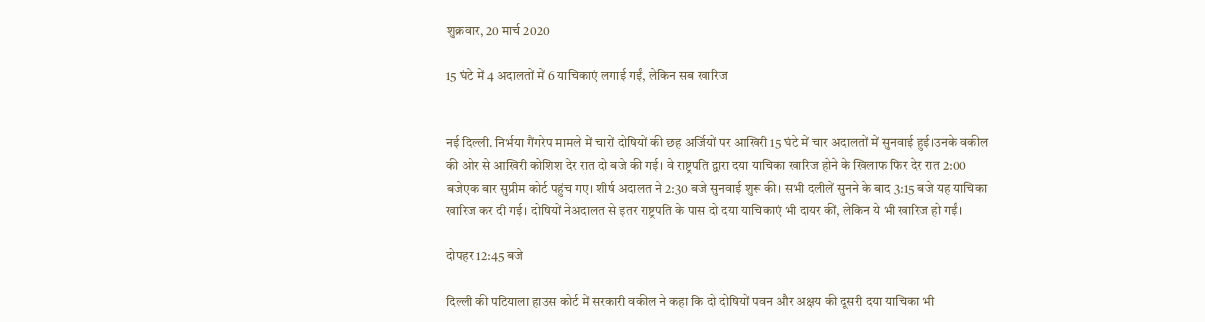शुक्रवार, 20 मार्च 2020

15 घंटे में 4 अदालतों में 6 याचिकाएं लगाई गईं, लेकिन सब खारिज


नई दिल्ली. निर्भया गैंगरेप मामले में चारों दोषियों की छह अर्जियों पर आखिरी 15 घंटे में चार अदालतों में सुनवाई हुई।उनके वकील की ओर से आखिरी कोशिश देर रात दो बजे की गई। वे राष्ट्रपति द्वारा दया याचिका खारिज होने के खिलाफ फिर देर रात 2:00 बजेएक बार सुप्रीम कोर्ट पहुंच गए। शीर्ष अदालत ने 2:30 बजे सुनवाई शुरू की। सभी दलीलें सुनने के बाद 3:15 बजे यह याचिका खारिज कर दी गई। दोषियों नेअदालत से इतर राष्ट्रपति के पास दो दया याचिकाएं भी दायर कीं, लेकिन ये भी खारिज हो गईं।

दोपहर 12:45 बजे

दिल्ली की पटियाला हाउस कोर्ट में सरकारी वकील ने कहा कि दो दोषियों पवन और अक्षय की दूसरी दया याचिका भी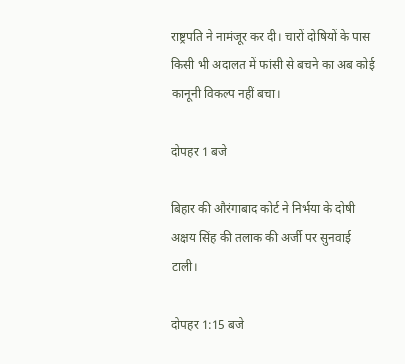राष्ट्रपति ने नामंजूर कर दी। चारों दोषियों के पास किसी भी अदालत में फांसी से बचने का अब कोई कानूनी विकल्प नहीं बचा।

दोपहर 1 बजे

बिहार की औरंगाबाद कोर्ट ने निर्भया के दोषी अक्षय सिंह की तलाक की अर्जी पर सुनवाई टाली।

दोपहर 1:15 बजे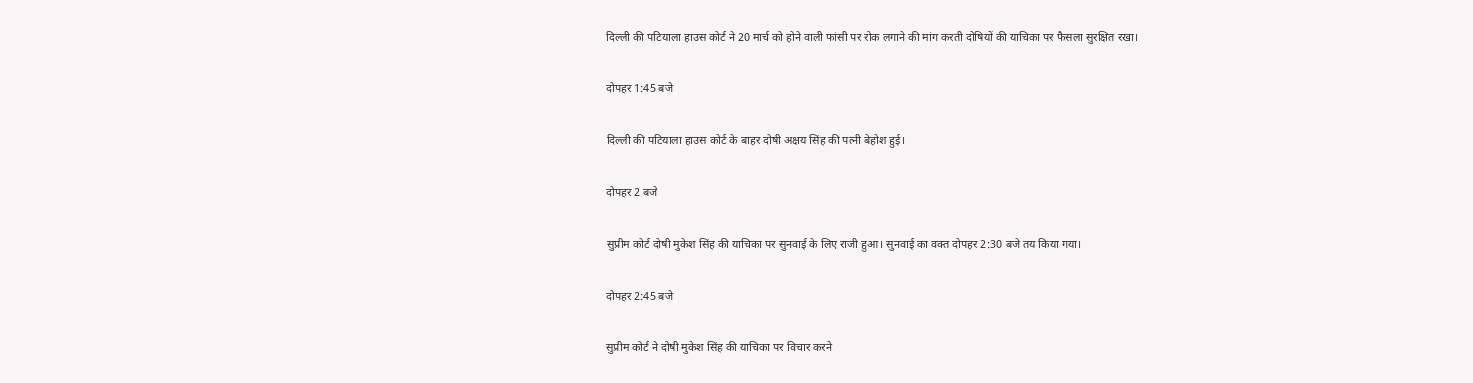दिल्ली की पटियाला हाउस कोर्ट ने 20 मार्च को होने वाली फांसी पर रोक लगाने की मांग करती दोषियों की याचिका पर फैसला सुरक्षित रखा।

दोपहर 1:45 बजे

दिल्ली की पटियाला हाउस कोर्ट के बाहर दोषी अक्षय सिंह की पत्नी बेहोश हुई।

दोपहर 2 बजे

सुप्रीम कोर्ट दोषी मुकेश सिंह की याचिका पर सुनवाई के लिए राजी हुआ। सुनवाई का वक्त दोपहर 2:30 बजे तय किया गया।

दोपहर 2:45 बजे

सुप्रीम कोर्ट ने दोषी मुकेश सिंह की याचिका पर विचार करने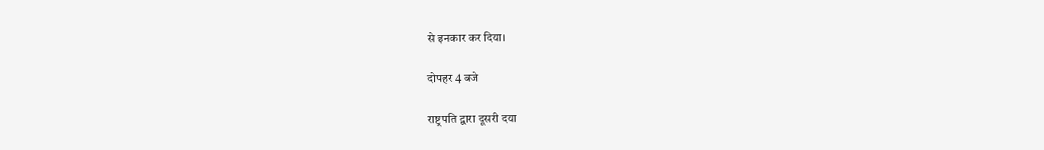से इनकार कर दिया।

दोपहर 4 बजे

राष्ट्रपति द्वारा दूसरी दया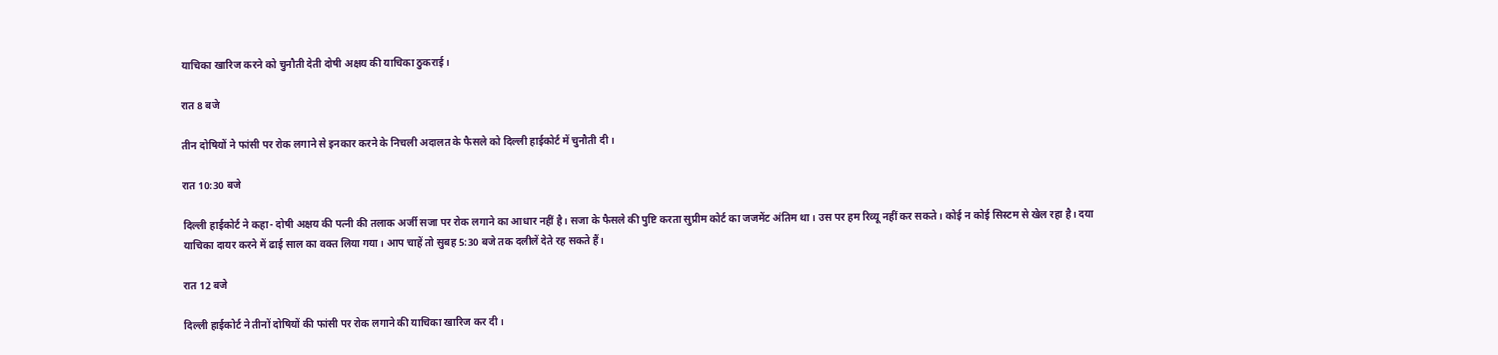याचिका खारिज करने को चुनौती देती दोषी अक्षय की याचिका ठुकराई।

रात 8 बजे

तीन दोषियों ने फांसी पर रोक लगाने से इनकार करने के निचली अदालत के फैसले को दिल्ली हाईकोर्ट में चुनौती दी।

रात 10:30 बजे

दिल्ली हाईकोर्ट ने कहा- दोषी अक्षय की पत्नी की तलाक अर्जी सजा पर रोक लगाने का आधार नहीं है। सजा के फैसले की पुष्टि करता सुप्रीम कोर्ट का जजमेंट अंतिम था। उस पर हम रिव्यू नहीं कर सकते। कोई न कोई सिस्टम से खेल रहा है। दया याचिका दायर करने में ढाई साल का वक्त लिया गया। आप चाहें तो सुबह 5:30 बजे तक दलीलें देते रह सकते हैं।

रात 12 बजे

दिल्ली हाईकोर्ट ने तीनों दोषियों की फांसी पर रोक लगाने की याचिका खारिज कर दी।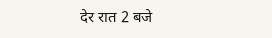देर रात 2 बजे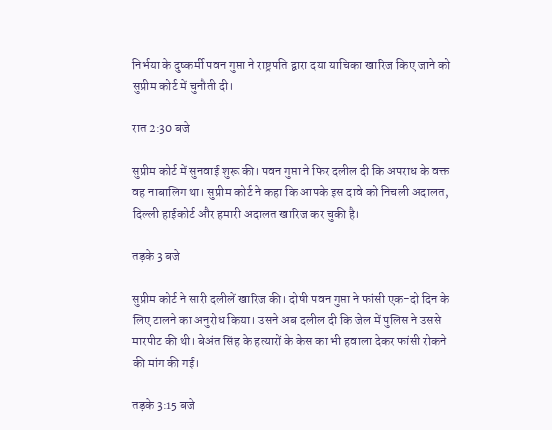निर्भया के दुष्कर्मी पवन गुप्ता ने राष्ट्रपति द्वारा दया याचिका खारिज किए जाने को सुप्रीम कोर्ट में चुनौती दी।

रात 2:30 बजे

सुप्रीम कोर्ट में सुनवाई शुरू की। पवन गुप्ता ने फिर दलील दी कि अपराध के वक्त वह नाबालिग था। सुप्रीम कोर्ट ने कहा कि आपके इस दावे को निचली अदालत, दिल्ली हाईकोर्ट और हमारी अदालत खारिज कर चुकी है।

तड़के 3 बजे

सुप्रीम कोर्ट ने सारी दलीलें खारिज की। दोषी पवन गुप्ता ने फांसी एक-दो दिन के लिए टालने का अनुरोध किया। उसने अब दलील दी कि जेल में पुलिस ने उससे मारपीट की थी। बेअंत सिंह के हत्यारों के केस का भी हवाला देकर फांसी रोकने की मांग की गई।

तड़के 3:15 बजे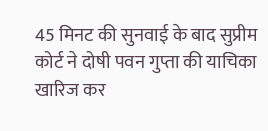45 मिनट की सुनवाई के बाद सुप्रीम कोर्ट ने दोषी पवन गुप्ता की याचिका खारिज कर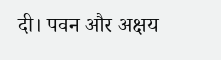दी। पवन और अक्षय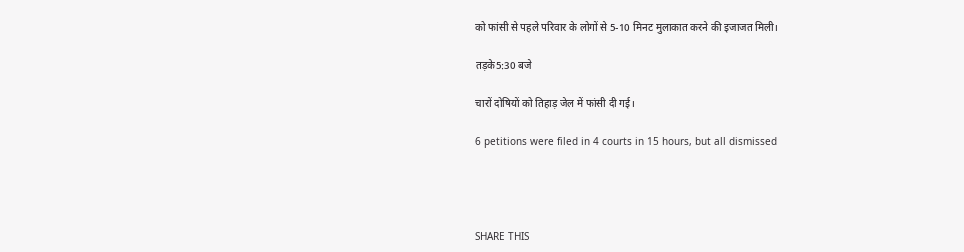को फांसी से पहले परिवार के लोगों से 5-10 मिनट मुलाकात करने की इजाजत मिली।

तड़के5:30 बजे

चारों दोषियों को तिहाड़ जेल में फांसी दी गई।

6 petitions were filed in 4 courts in 15 hours, but all dismissed




SHARE THIS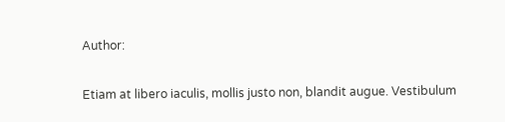Author:

Etiam at libero iaculis, mollis justo non, blandit augue. Vestibulum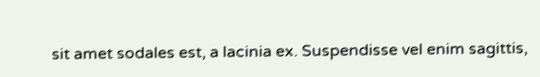sit amet sodales est, a lacinia ex. Suspendisse vel enim sagittis,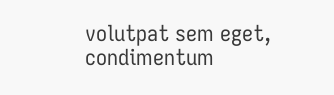volutpat sem eget, condimentum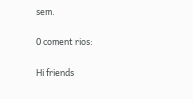sem.

0 coment rios:

Hi friends